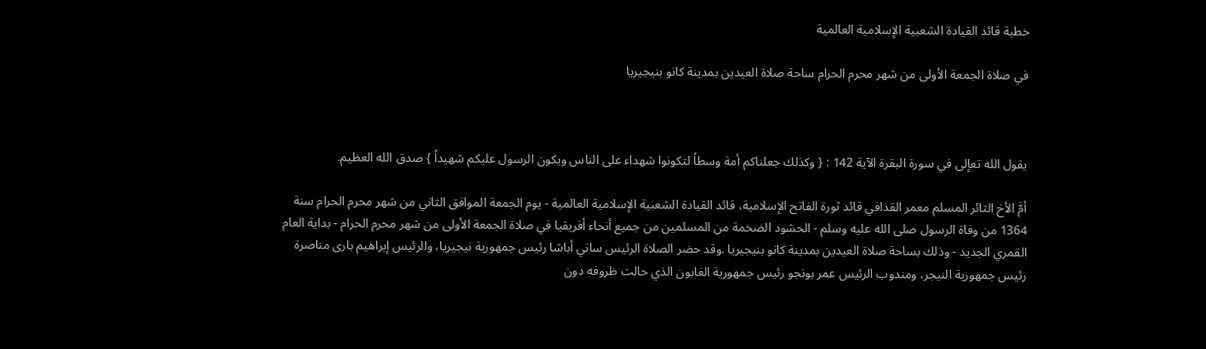خطبة قائد القيادة الشعبية الإسلامية العالمية

في صلاة الجمعة الأولى من شهر محرم الحرام ساحة صلاة العيدين بمدينة كانو بنيجيريا



يقول الله تعإلى في سورة البقرة الآية 142 : { وكذلك جعلناكم أمة وسطاً لتكونوا شهداء على الناس ويكون الرسول عليكم شهيداً } صدق الله العظيم.

أمَّ الأخ الثائر المسلم معمر القذافي قائد ثورة الفاتح الإسلامية، قائد القيادة الشعبية الإسلامية العالمية - يوم الجمعة الموافق الثاني من شهر محرم الحرام سنة 1364 من وفاة الرسول صلى الله عليه وسلم - الحشود الضخمة من المسلمين من جميع أنحاء أفريقيا في صلاة الجمعة الأولى من شهر محرم الحرام - بداية العام القمري الجديد - وذلك بساحة صلاة العيدين بمدينة كانو بنيجيريا .وقد حضر الصلاة الرئيس ساني أباشا رئيس جمهورية نيجيريا، والرئيس إبراهيم بارى مناصرة رئيس جمهورية النيجر، ومندوب الرئيس عمر بونجو رئيس جمهورية الغابون الذي حالت ظروفه دون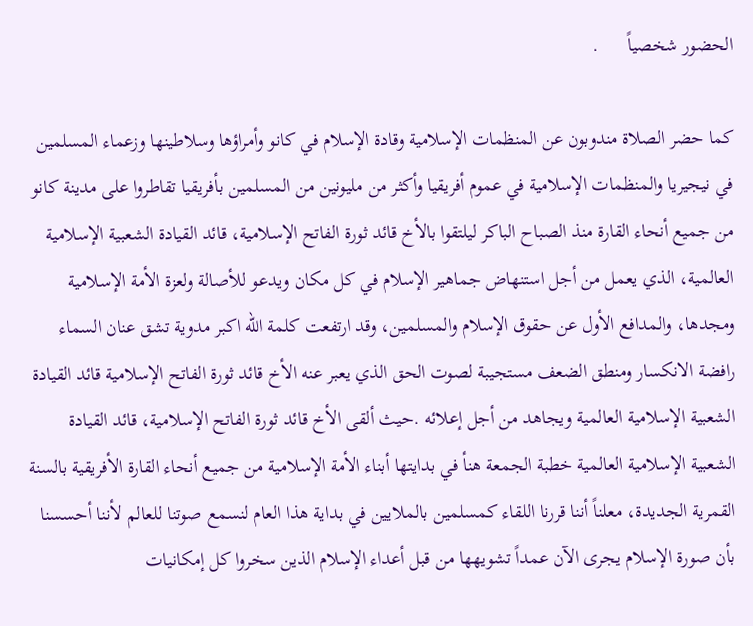الحضور شخصياً      .

كما حضر الصلاة مندوبون عن المنظمات الإسلامية وقادة الإسلام في كانو وأمراؤها وسلاطينها وزعماء المسلمين في نيجيريا والمنظمات الإسلامية في عموم أفريقيا وأكثر من مليونين من المسلمين بأفريقيا تقاطروا على مدينة كانو من جميع أنحاء القارة منذ الصباح الباكر ليلتقوا بالأخ قائد ثورة الفاتح الإسلامية، قائد القيادة الشعبية الإسلامية العالمية، الذي يعمل من أجل استنهاض جماهير الإسلام في كل مكان ويدعو للأصالة ولعزة الأمة الإسلامية ومجدها، والمدافع الأول عن حقوق الإسلام والمسلمين، وقد ارتفعت كلمة الله اكبر مدوية تشق عنان السماء رافضة الانكسار ومنطق الضعف مستجيبة لصوت الحق الذي يعبر عنه الأخ قائد ثورة الفاتح الإسلامية قائد القيادة الشعبية الإسلامية العالمية ويجاهد من أجل إعلائه .حيث ألقى الأخ قائد ثورة الفاتح الإسلامية، قائد القيادة الشعبية الإسلامية العالمية خطبة الجمعة هنأ في بدايتها أبناء الأمة الإسلامية من جميع أنحاء القارة الأفريقية بالسنة القمرية الجديدة، معلناً أننا قررنا اللقاء كمسلمين بالملايين في بداية هذا العام لنسمع صوتنا للعالم لأننا أحسسنا بأن صورة الإسلام يجرى الآن عمداً تشويهها من قبل أعداء الإسلام الذين سخروا كل إمكانيات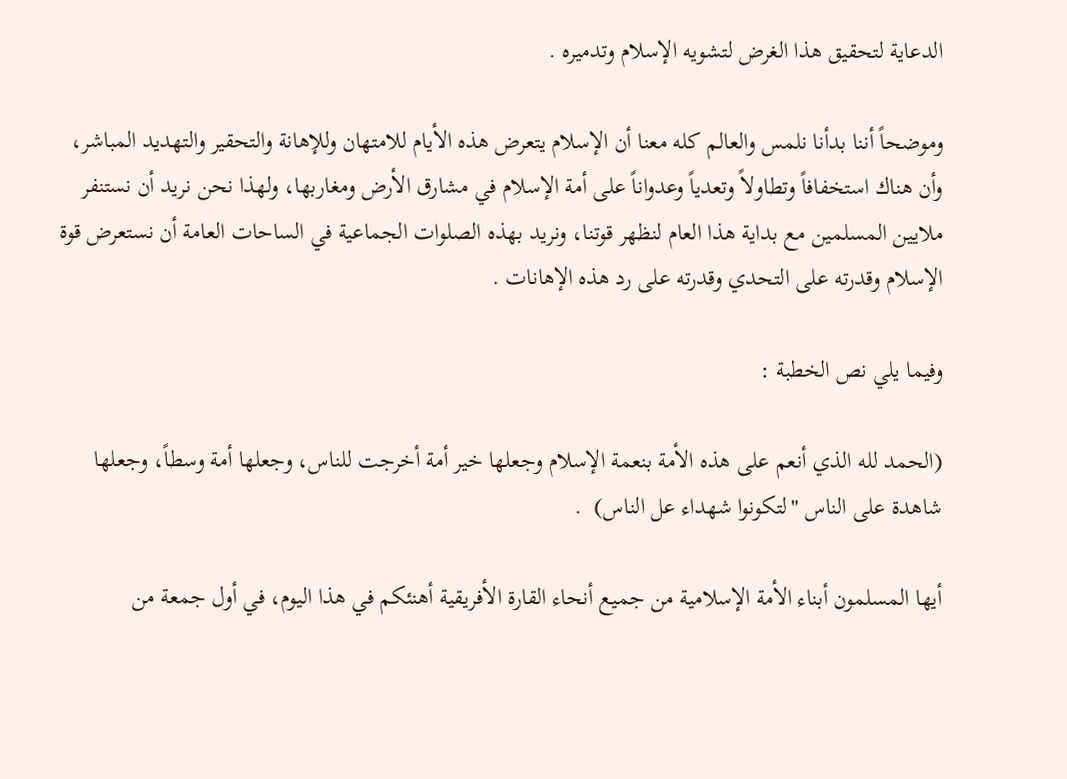الدعاية لتحقيق هذا الغرض لتشويه الإسلام وتدميره .

وموضحاً أننا بدأنا نلمس والعالم كله معنا أن الإسلام يتعرض هذه الأيام للامتهان وللإهانة والتحقير والتهديد المباشر، وأن هناك استخفافاً وتطاولاً وتعدياً وعدواناً على أمة الإسلام في مشارق الأرض ومغاربها، ولهذا نحن نريد أن نستنفر ملايين المسلمين مع بداية هذا العام لنظهر قوتنا، ونريد بهذه الصلوات الجماعية في الساحات العامة أن نستعرض قوة الإسلام وقدرته على التحدي وقدرته على رد هذه الإهانات .

وفيما يلي نص الخطبة :

(الحمد لله الذي أنعم على هذه الأمة بنعمة الإسلام وجعلها خير أمة أخرجت للناس، وجعلها أمة وسطاً، وجعلها شاهدة على الناس "لتكونوا شهداء عل الناس)  .

أيها المسلمون أبناء الأمة الإسلامية من جميع أنحاء القارة الأفريقية أهنئكم في هذا اليوم، في أول جمعة من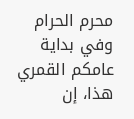محرم الحرام وفي بداية عامكم القمري هذا، إن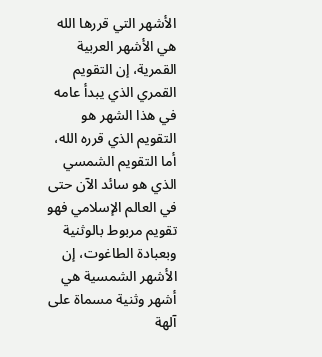الأشهر التي قررها الله هي الأشهر العربية القمرية، إن التقويم القمري الذي يبدأ عامه في هذا الشهر هو التقويم الذي قرره الله، أما التقويم الشمسي الذي هو سائد الآن حتى في العالم الإسلامي فهو تقويم مربوط بالوثنية وبعبادة الطاغوت، إن الأشهر الشمسية هي أشهر وثنية مسماة على آلهة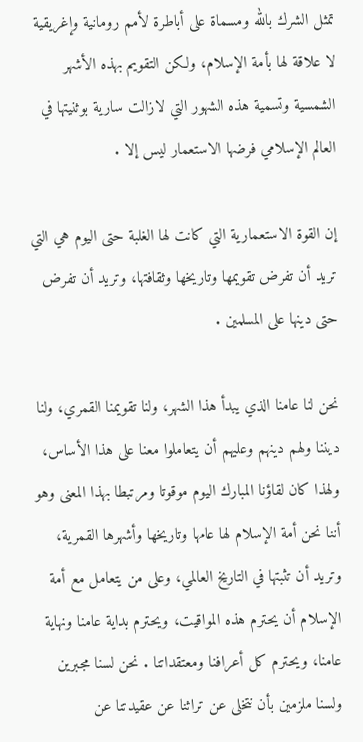تمثل الشرك بالله ومسماة على أباطرة لأمم رومانية وإغريقية لا علاقة لها بأمة الإسلام، ولكن التقويم بهذه الأشهر الشمسية وتسمية هذه الشهور التي لازالت سارية بوثنيتها في العالم الإسلامي فرضها الاستعمار ليس إلا .

إن القوة الاستعمارية التي كانت لها الغلبة حتى اليوم هي التي تريد أن تفرض تقويمها وتاريخها وثقافتها، وتريد أن تفرض حتى دينها على المسلمين .

نحن لنا عامنا الذي يبدأ هذا الشهر، ولنا تقويمنا القمري، ولنا ديننا ولهم دينهم وعليهم أن يتعاملوا معنا على هذا الأساس، ولهذا كان لقاؤنا المبارك اليوم موقوتا ومرتبطا بهذا المعنى وهو أننا نحن أمة الإسلام لها عامها وتاريخها وأشهرها القمرية، وتريد أن تثبتها في التاريخ العالمي، وعلى من يتعامل مع أمة الإسلام أن يحترم هذه المواقيت، ويحترم بداية عامنا ونهاية عامنا، ويحترم كل أعرافنا ومعتقداتنا . نحن لسنا مجبرين ولسنا ملزمين بأن نتخلى عن تراثنا عن عقيدتنا عن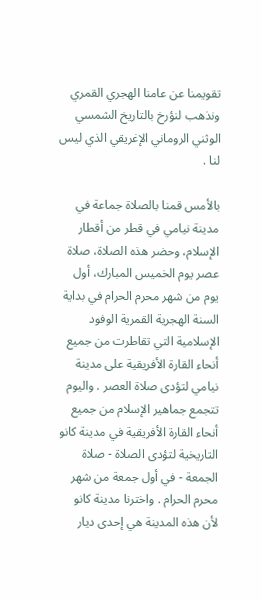تقويمنا عن عامنا الهجري القمري ونذهب لنؤرخ بالتاريخ الشمسي الوثني الروماني الإغريقي الذي ليس لنا .

بالأمس قمنا بالصلاة جماعة في مدينة نيامي في قطر من أقطار الإسلام، وحضر هذه الصلاة، صلاة عصر يوم الخميس المبارك، أول يوم من شهر محرم الحرام في بداية السنة الهجرية القمرية الوفود الإسلامية التي تقاطرت من جميع أنحاء القارة الأفريقية على مدينة نيامي لتؤدى صلاة العصر . واليوم تتجمع جماهير الإسلام من جميع أنحاء القارة الأفريقية في مدينة كانو التاريخية لتؤدى الصلاة - صلاة الجمعة - في أول جمعة من شهر محرم الحرام . واخترنا مدينة كانو لأن هذه المدينة هي إحدى ديار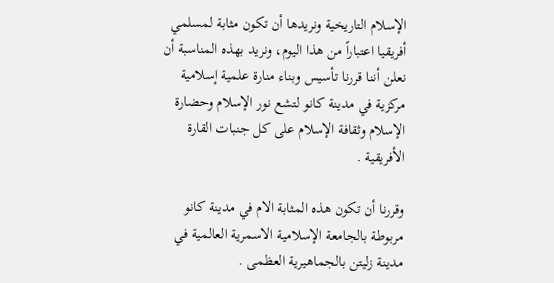الإسلام التاريخية ونريدها أن تكون مثابة لمسلمي أفريقيا اعتباراً من هذا اليوم، ونريد بهذه المناسبة أن نعلن أننا قررنا تأسيس وبناء منارة علمية إسلامية مركزية في مدينة كانو لتشع نور الإسلام وحضارة الإسلام وثقافة الإسلام على كل جنبات القارة الأفريقية .

وقررنا أن تكون هذه المثابة الام في مدينة كانو مربوطة بالجامعة الإسلامية الاسمرية العالمية في مدينة زليتن بالجماهيرية العظمى .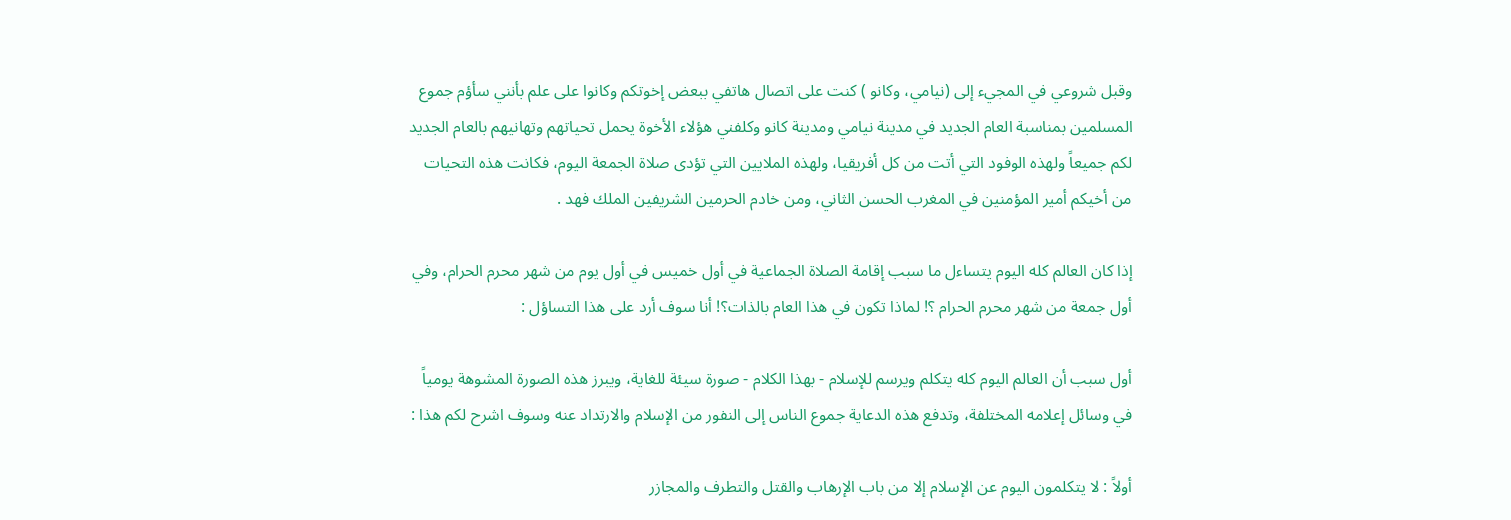وقبل شروعي في المجيء إلى (نيامي، وكانو ) كنت على اتصال هاتفي ببعض إخوتكم وكانوا على علم بأنني سأؤم جموع المسلمين بمناسبة العام الجديد في مدينة نيامي ومدينة كانو وكلفني هؤلاء الأخوة يحمل تحياتهم وتهانيهم بالعام الجديد لكم جميعاً ولهذه الوفود التي أتت من كل أفريقيا، ولهذه الملايين التي تؤدى صلاة الجمعة اليوم، فكانت هذه التحيات من أخيكم أمير المؤمنين في المغرب الحسن الثاني، ومن خادم الحرمين الشريفين الملك فهد .

إذا كان العالم كله اليوم يتساءل ما سبب إقامة الصلاة الجماعية في أول خميس في أول يوم من شهر محرم الحرام، وفي أول جمعة من شهر محرم الحرام ؟! لماذا تكون في هذا العام بالذات؟! أنا سوف أرد على هذا التساؤل :

أول سبب أن العالم اليوم كله يتكلم ويرسم للإسلام - بهذا الكلام - صورة سيئة للغاية، ويبرز هذه الصورة المشوهة يومياً في وسائل إعلامه المختلفة، وتدفع هذه الدعاية جموع الناس إلى النفور من الإسلام والارتداد عنه وسوف اشرح لكم هذا :

أولاً : لا يتكلمون اليوم عن الإسلام إلا من باب الإرهاب والقتل والتطرف والمجازر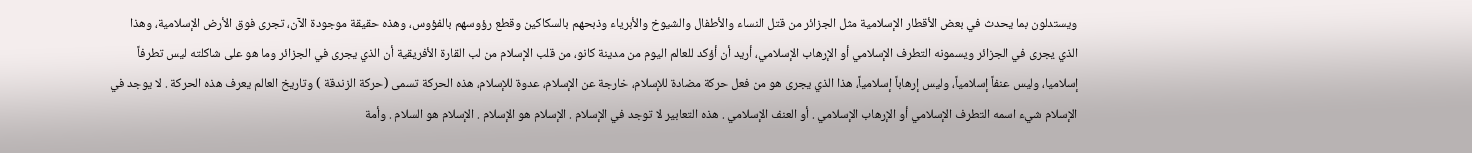ويستدلون بما يحدث في بعض الأقطار الإسلامية مثل الجزائر من قتل النساء والأطفال والشيوخ والأبرياء وذبحهم بالسكاكين وقطع رؤوسهم بالفؤوس، وهذه حقيقة موجودة الآن، تجرى فوق الأرض الإسلامية، وهذا الذي يجرى في الجزائر ويسمونه التطرف الإسلامي أو الإرهاب الإسلامي، أريد أن أؤكد للعالم اليوم من مدينة كانو، من قلب الإسلام من لب القارة الأفريقية أن الذي يجرى في الجزائر وما هو على شاكلته ليس تطرفاً إسلاميا، وليس عنفاً إسلامياً، وليس إرهاباً إسلامياً، هذا الذي يجرى هو من فعل حركة مضادة للإسلام، خارجة عن الإسلام، عدوة للإسلام، هذه الحركة تسمى (حركة الزندقة ) وتاريخ العالم يعرف هذه الحركة . لا يوجد في الإسلام شيء اسمه التطرف الإسلامي أو الإرهاب الإسلامي . أو العنف الإسلامي . هذه التعابير لا توجد في الإسلام . الإسلام هو الإسلام . الإسلام هو السلام . وأمة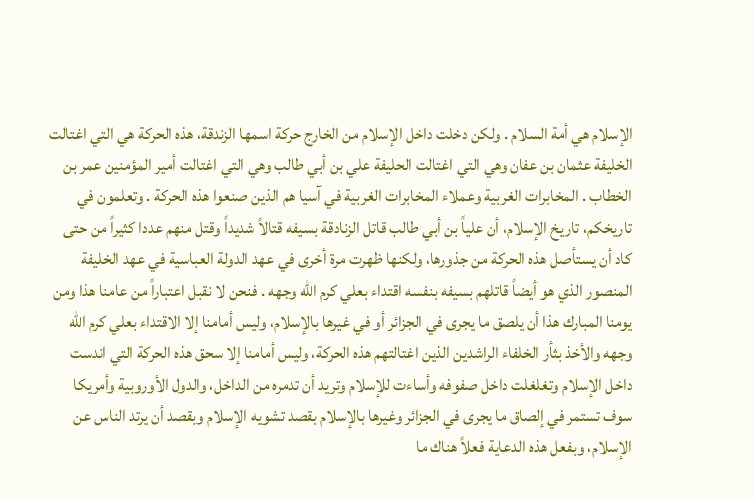الإسلام هي أمة السلام . ولكن دخلت داخل الإسلام من الخارج حركة اسمها الزندقة، هذه الحركة هي التي اغتالت الخليفة عثمان بن عفان وهي التي اغتالت الحليفة علي بن أبي طالب وهي التي اغتالت أمير المؤمنين عمر بن الخطاب . المخابرات الغربية وعملاء المخابرات الغربية في آسيا هم الذين صنعوا هذه الحركة . وتعلمون في تاريخكم، تاريخ الإسلام، أن علياً بن أبي طالب قاتل الزنادقة بسيفه قتالاً شديداً وقتل منهم عددا كثيراً من حتى كاد أن يستأصل هذه الحركة من جذورها، ولكنها ظهرت مرة أخرى في عهد الدولة العباسية في عهد الخليفة المنصور الذي هو أيضاً قاتلهم بسيفه بنفسه اقتداء بعلي كرم الله وجهه . فنحن لا نقبل اعتباراً من عامنا هذا ومن يومنا المبارك هذا أن يلصق ما يجرى في الجزائر أو في غيرها بالإسلام، وليس أمامنا إلا الاقتداء بعلي كرم الله وجهه والأخذ بثأر الخلفاء الراشدين الذين اغتالتهم هذه الحركة، وليس أمامنا إلا سحق هذه الحركة التي اندست داخل الإسلام وتغلغلت داخل صفوفه وأساءت للإسلام وتريد أن تدمره من الداخل، والدول الأوروبية وأمريكا سوف تستمر في إلصاق ما يجرى في الجزائر وغيرها بالإسلام بقصد تشويه الإسلام وبقصد أن يرتد الناس عن الإسلام، وبفعل هذه الدعاية فعلاً هناك ما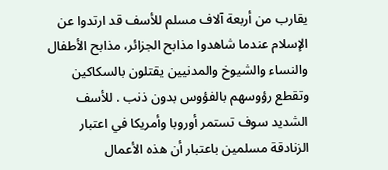يقارب من أربعة آلاف مسلم للأسف قد ارتدوا عن الإسلام عندما شاهدوا مذابح الجزائر، مذابح الأطفال والنساء والشيوخ والمدنيين يقتلون بالسكاكين وتقطع رؤوسهم بالفؤوس بدون ذنب . للأسف الشديد سوف تستمر أوروبا وأمريكا في اعتبار الزنادقة مسلمين باعتبار أن هذه الأعمال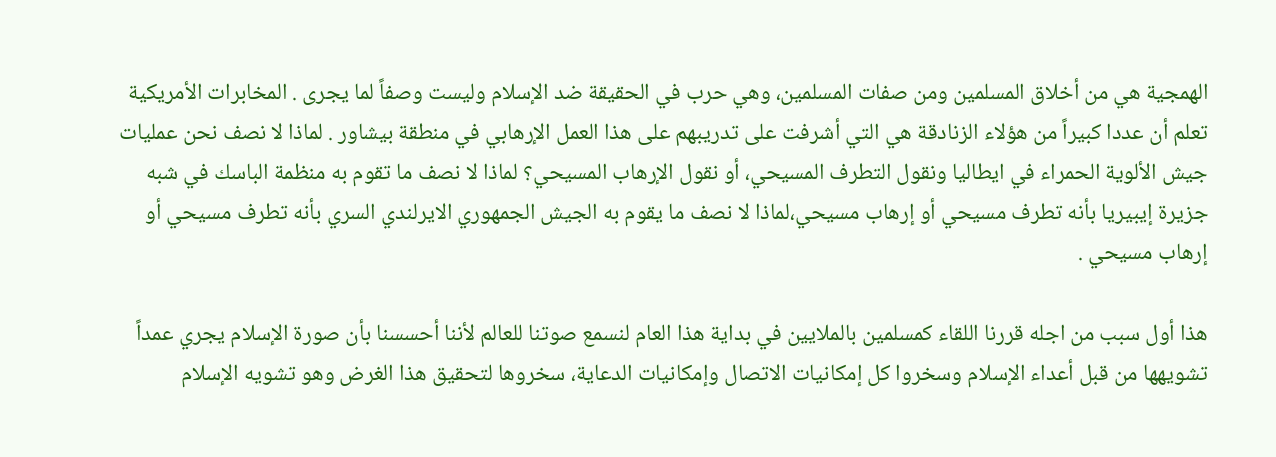الهمجية هي من أخلاق المسلمين ومن صفات المسلمين، وهي حرب في الحقيقة ضد الإسلام وليست وصفاً لما يجرى . المخابرات الأمريكية تعلم أن عددا كبيراً من هؤلاء الزنادقة هي التي أشرفت على تدريبهم على هذا العمل الإرهابي في منطقة بيشاور . لماذا لا نصف نحن عمليات جيش الألوية الحمراء في ايطاليا ونقول التطرف المسيحي، أو نقول الإرهاب المسيحي؟ لماذا لا نصف ما تقوم به منظمة الباسك في شبه جزيرة إيبيريا بأنه تطرف مسيحي أو إرهاب مسيحي،لماذا لا نصف ما يقوم به الجيش الجمهوري الايرلندي السري بأنه تطرف مسيحي أو إرهاب مسيحي .

هذا أول سبب من اجله قررنا اللقاء كمسلمين بالملايين في بداية هذا العام لنسمع صوتنا للعالم لأننا أحسسنا بأن صورة الإسلام يجري عمداً تشويهها من قبل أعداء الإسلام وسخروا كل إمكانيات الاتصال وإمكانيات الدعاية، سخروها لتحقيق هذا الغرض وهو تشويه الإسلام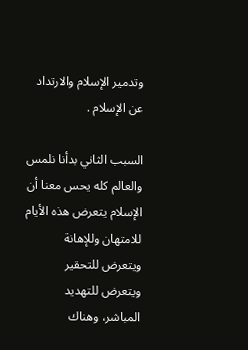وتدمير الإسلام والارتداد عن الإسلام .

السبب الثاني بدأنا نلمس والعالم كله يحس معنا أن الإسلام يتعرض هذه الأيام للامتهان وللإهانة ويتعرض للتحقير ويتعرض للتهديد المباشر، وهناك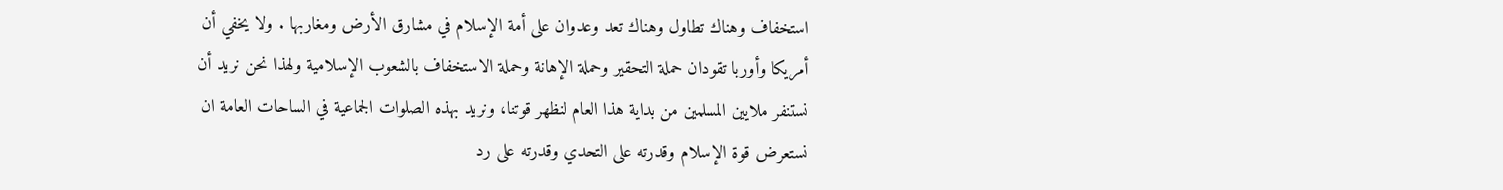استخفاف وهناك تطاول وهناك تعد وعدوان على أمة الإسلام في مشارق الأرض ومغاربها . ولا يخفي أن أمريكا وأوربا تقودان حملة التحقير وحملة الإهانة وحملة الاستخفاف بالشعوب الإسلامية ولهذا نحن نريد أن نستنفر ملايين المسلمين من بداية هذا العام لنظهر قوتنا، ونريد بهذه الصلوات الجماعية في الساحات العامة ان نستعرض قوة الإسلام وقدرته على التحدي وقدرته على رد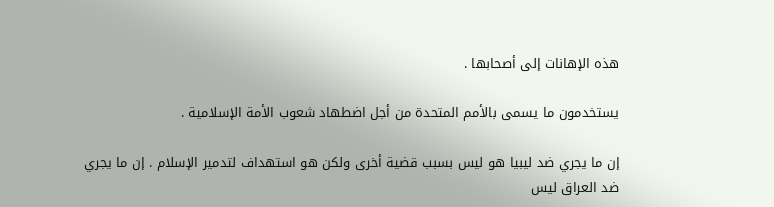هذه الإهانات إلى أصحابها .

يستخدمون ما يسمى بالأمم المتحدة من أجل اضطهاد شعوب الأمة الإسلامية .

إن ما يجري ضد ليبيا هو ليس بسبب قضية أخرى ولكن هو استهداف لتدمير الإسلام . إن ما يجري ضد العراق ليس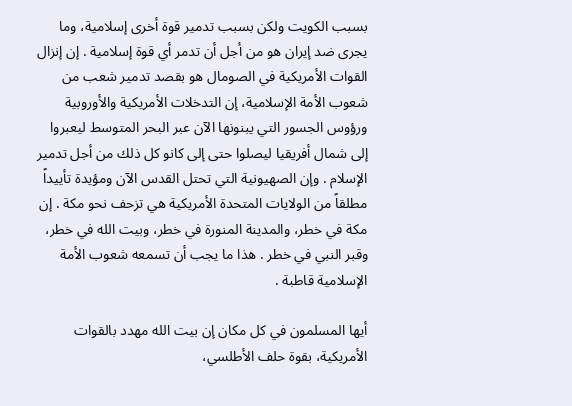بسبب الكويت ولكن بسبب تدمير قوة أخرى إسلامية، وما يجرى ضد إيران هو من أجل أن تدمر أي قوة إسلامية . إن إنزال القوات الأمريكية في الصومال هو بقصد تدمير شعب من شعوب الأمة الإسلامية، إن التدخلات الأمريكية والأوروبية ورؤوس الجسور التي يبنونها الآن عبر البحر المتوسط ليعبروا إلى شمال أفريقيا ليصلوا حتى إلى كانو كل ذلك من أجل تدمير الإسلام . وإن الصهيونية التي تحتل القدس الآن ومؤيدة تأييداً مطلقاً من الولايات المتحدة الأمريكية هي تزحف نحو مكة . إن مكة في خطر، والمدينة المنورة في خطر، وبيت الله في خطر، وقبر النبي في خطر . هذا ما يجب أن تسمعه شعوب الأمة الإسلامية قاطبة .

أيها المسلمون في كل مكان إن بيت الله مهدد بالقوات الأمريكية، بقوة حلف الأطلسي،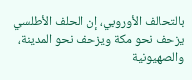بالتحالف الأوروبي، إن الحلف الأطلسي يزحف نحو مكة ويزحف نحو المدينة، والصهيونية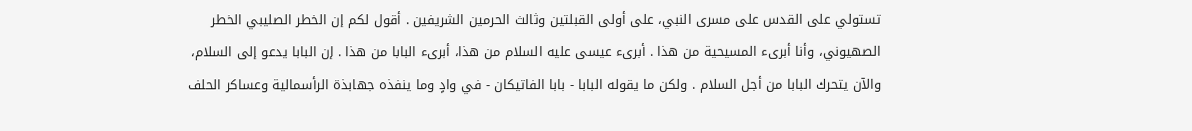تستولي على القدس على مسرى النبي، على أولى القبلتين وثالث الحرمين الشريفين . أقول لكم إن الخطر الصليبي الخطر الصهيوني، وأنا أبرىء المسيحية من هذا . أبرىء عيسى عليه السلام من هذا، أبرىء البابا من هذا . إن البابا يدعو إلى السلام، والآن يتحرك البابا من أجل السلام . ولكن ما يقوله البابا - بابا الفاتيكان - في وادٍ وما ينفذه جهابذة الرأسمالية وعساكر الحلف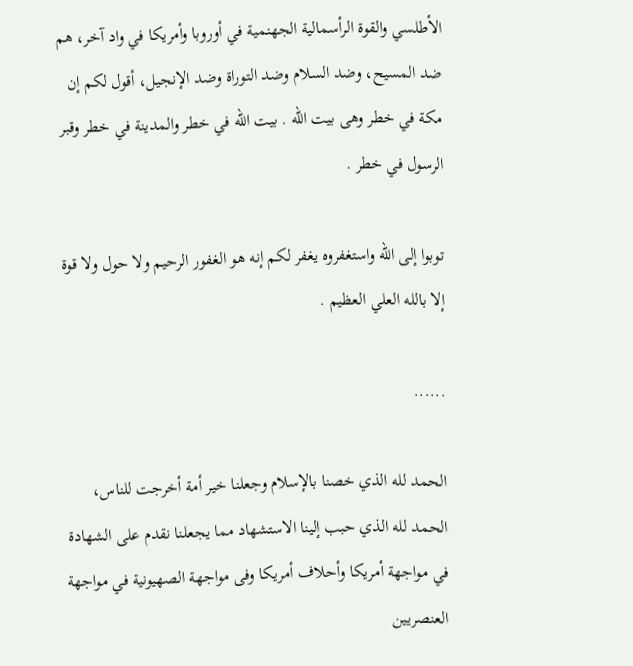الأطلسي والقوة الرأسمالية الجهنمية في أوروبا وأمريكا في واد آخر، هم ضد المسيح، وضد السلام وضد التوراة وضد الإنجيل، أقول لكم إن مكة في خطر وهى بيت الله . بيت الله في خطر والمدينة في خطر وقبر الرسول في خطر .

توبوا إلى الله واستغفروه يغفر لكم إنه هو الغفور الرحيم ولا حول ولا قوة إلا بالله العلي العظيم .

......

الحمد لله الذي خصنا بالإسلام وجعلنا خير أمة أخرجت للناس، الحمد لله الذي حبب إلينا الاستشهاد مما يجعلنا نقدم على الشهادة في مواجهة أمريكا وأحلاف أمريكا وفى مواجهة الصهيونية في مواجهة العنصريين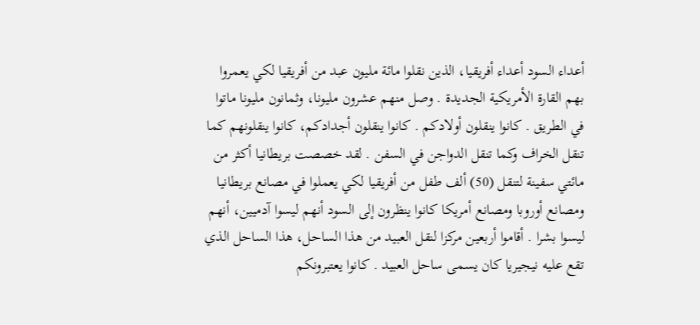أعداء السود أعداء أفريقيا، الذين نقلوا مائة مليون عبد من أفريقيا لكي يعمروا بهم القارة الأمريكية الجديدة . وصل منهم عشرون مليونا، وثمانون مليونا ماتوا في الطريق . كانوا ينقلون أولادكم . كانوا ينقلون أجدادكم، كانوا ينقلونهم كما تنقل الخراف وكما تنقل الدواجن في السفن . لقد خصصت بريطانيا أكثر من مائتي سفينة لتنقل (50) ألف طفل من أفريقيا لكي يعملوا في مصانع بريطانيا ومصانع أوروبا ومصانع أمريكا كانوا ينظرون إلى السود أنهم ليسوا آدميين، أنهم ليسوا بشرا . أقاموا أربعين مركزا لنقل العبيد من هذا الساحل، هذا الساحل الذي تقع عليه نيجيريا كان يسمى ساحل العبيد . كانوا يعتبرونكم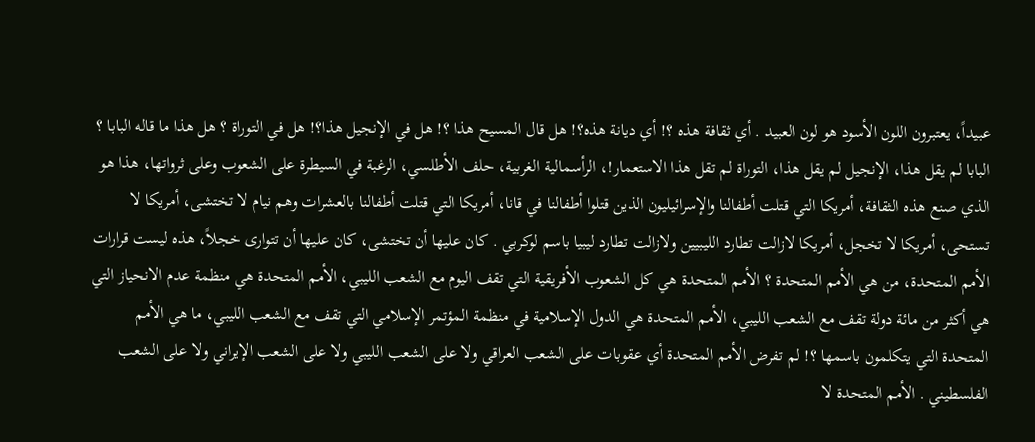عبيداً، يعتبرون اللون الأسود هو لون العبيد . أي ثقافة هذه ؟! أي ديانة هذه؟! هل قال المسيح هذا ؟! هل في الإنجيل هذا؟! هل في التوراة ؟ هل هذا ما قاله البابا ؟ البابا لم يقل هذا، الإنجيل لم يقل هذا، التوراة لم تقل هذا الاستعمار!، الرأسمالية الغربية، حلف الأطلسي، الرغبة في السيطرة على الشعوب وعلى ثرواتها، هذا هو الذي صنع هذه الثقافة، أمريكا التي قتلت أطفالنا والإسرائيليون الذين قتلوا أطفالنا في قانا، أمريكا التي قتلت أطفالنا بالعشرات وهم نيام لا تختشى، أمريكا لا تستحى، أمريكا لا تخجل، أمريكا لازالت تطارد الليبيين ولازالت تطارد ليبيا باسم لوكربي . كان عليها أن تختشى، كان عليها أن تتوارى خجلاً، هذه ليست قرارات الأمم المتحدة، من هي الأمم المتحدة ؟ الأمم المتحدة هي كل الشعوب الأفريقية التي تقف اليوم مع الشعب الليبي، الأمم المتحدة هي منظمة عدم الانحياز التي هي أكثر من مائة دولة تقف مع الشعب الليبي، الأمم المتحدة هي الدول الإسلامية في منظمة المؤتمر الإسلامي التي تقف مع الشعب الليبي، ما هي الأمم المتحدة التي يتكلمون باسمها ؟! لم تفرض الأمم المتحدة أي عقوبات على الشعب العراقي ولا على الشعب الليبي ولا على الشعب الإيراني ولا على الشعب الفلسطيني . الأمم المتحدة لا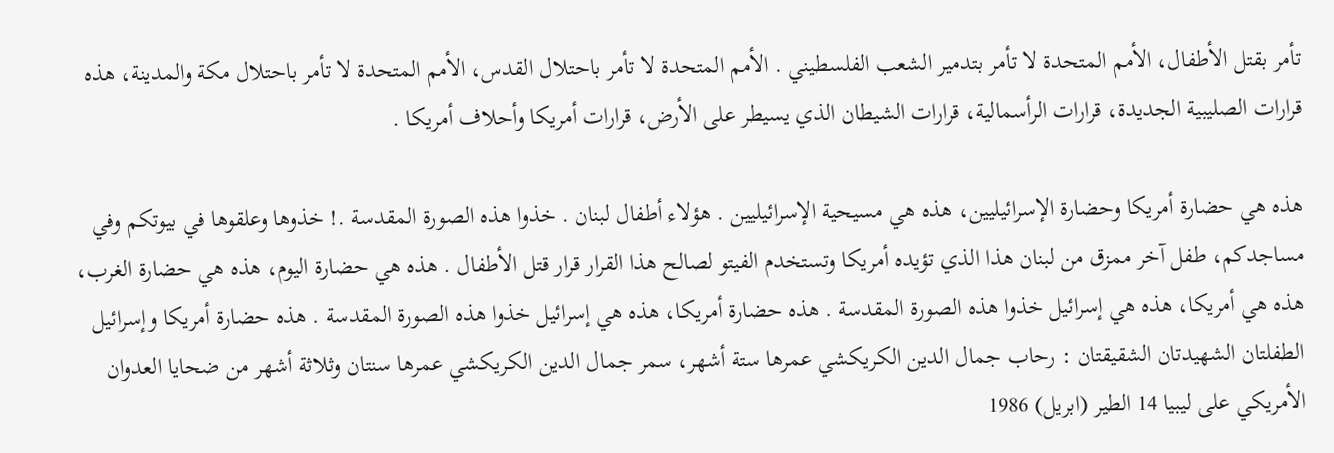تأمر بقتل الأطفال، الأمم المتحدة لا تأمر بتدمير الشعب الفلسطيني . الأمم المتحدة لا تأمر باحتلال القدس، الأمم المتحدة لا تأمر باحتلال مكة والمدينة، هذه قرارات الصليبية الجديدة، قرارات الرأسمالية، قرارات الشيطان الذي يسيطر على الأرض، قرارات أمريكا وأحلاف أمريكا .

هذه هي حضارة أمريكا وحضارة الإسرائيليين، هذه هي مسيحية الإسرائيليين . هؤلاء أطفال لبنان . خذوا هذه الصورة المقدسة .! خذوها وعلقوها في بيوتكم وفي مساجدكم، طفل آخر ممزق من لبنان هذا الذي تؤيده أمريكا وتستخدم الفيتو لصالح هذا القرار قرار قتل الأطفال . هذه هي حضارة اليوم، هذه هي حضارة الغرب، هذه هي أمريكا، هذه هي إسرائيل خذوا هذه الصورة المقدسة . هذه حضارة أمريكا، هذه هي إسرائيل خذوا هذه الصورة المقدسة . هذه حضارة أمريكا وإسرائيل الطفلتان الشهيدتان الشقيقتان : رحاب جمال الدين الكريكشي عمرها ستة أشهر، سمر جمال الدين الكريكشي عمرها سنتان وثلاثة أشهر من ضحايا العدوان الأمريكي على ليبيا 14 الطير (ابريل) 1986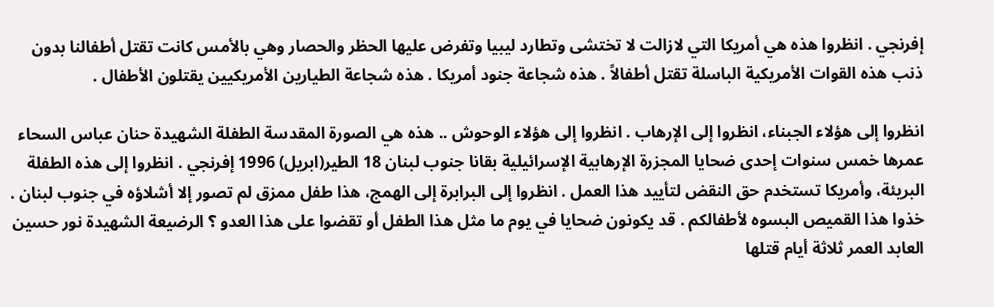إفرنجي . انظروا هذه هي أمريكا التي لازالت لا تختشى وتطارد ليبيا وتفرض عليها الحظر والحصار وهي بالأمس كانت تقتل أطفالنا بدون ذنب هذه القوات الأمريكية الباسلة تقتل أطفالاً . هذه شجاعة جنود أمريكا . هذه شجاعة الطيارين الأمريكيين يقتلون الأطفال .

انظروا إلى هؤلاء الجبناء، انظروا إلى الإرهاب . انظروا إلى هؤلاء الوحوش .. هذه هي الصورة المقدسة الطفلة الشهيدة حنان عباس السحاء عمرها خمس سنوات إحدى ضحايا المجزرة الإرهابية الإسرائيلية بقانا جنوب لبنان 18 الطير(ابريل) 1996 إفرنجي . انظروا إلى هذه الطفلة البريئة، وأمريكا تستخدم حق النقض لتأييد هذا العمل . انظروا إلى البرابرة إلى الهمج، هذا طفل ممزق لم تصور إلا أشلاؤه في جنوب لبنان . خذوا هذا القميص البسوه لأطفالكم . قد يكونون ضحايا في يوم ما مثل هذا الطفل أو تقضوا على هذا العدو ؟ الرضيعة الشهيدة نور حسين العابد العمر ثلاثة أيام قتلها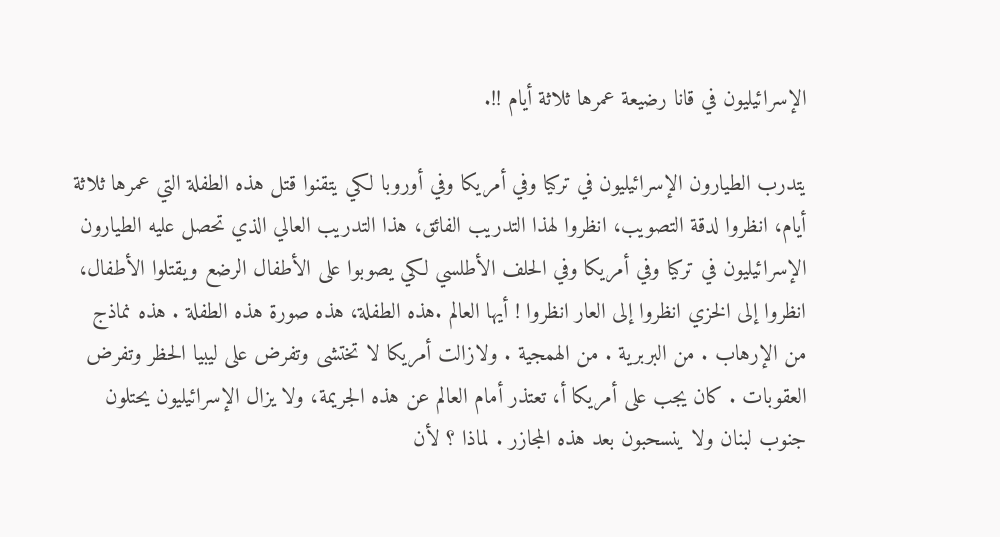الإسرائيليون في قانا رضيعة عمرها ثلاثة أيام !!.

يتدرب الطيارون الإسرائيليون في تركيا وفي أمريكا وفي أوروبا لكي يتقنوا قتل هذه الطفلة التي عمرها ثلاثة أيام، انظروا لدقة التصويب، انظروا لهذا التدريب الفائق، هذا التدريب العالي الذي تحصل عليه الطيارون الإسرائيليون في تركيا وفي أمريكا وفي الحلف الأطلسي لكي يصوبوا على الأطفال الرضع ويقتلوا الأطفال، انظروا إلى الخزي انظروا إلى العار انظروا ! أيها العالم .هذه الطفلة، هذه صورة هذه الطفلة . هذه نماذج من الإرهاب . من البربرية . من الهمجية . ولازالت أمريكا لا تختشى وتفرض على ليبيا الحظر وتفرض العقوبات . كان يجب على أمريكا أ، تعتذر أمام العالم عن هذه الجريمة، ولا يزال الإسرائيليون يحتلون جنوب لبنان ولا ينسحبون بعد هذه المجازر . لماذا ؟ لأن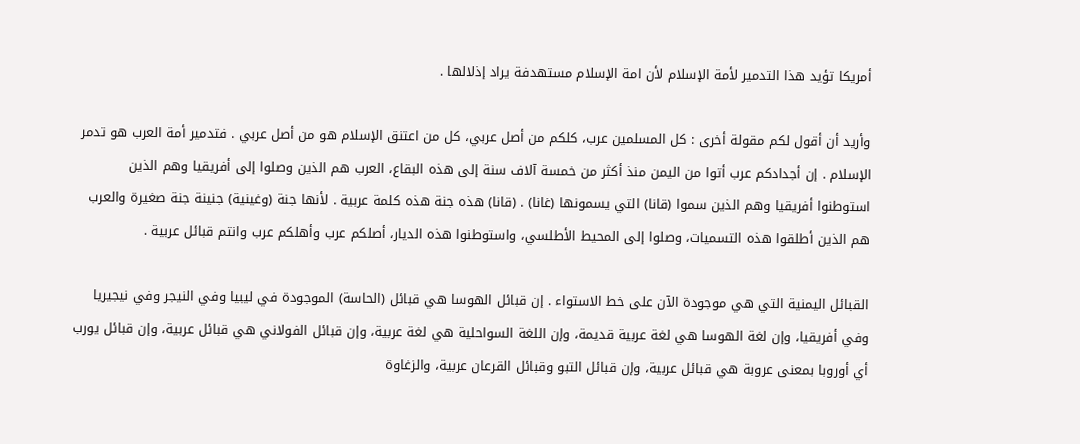أمريكا تؤيد هذا التدمير لأمة الإسلام لأن امة الإسلام مستهدفة يراد إذلالها .

وأريد أن أقول لكم مقولة أخرى : كل المسلمين عرب، كلكم من أصل عربي، كل من اعتنق الإسلام هو من أصل عربي . فتدمير أمة العرب هو تدمر الإسلام . إن أجدادكم عرب أتوا من اليمن منذ أكثر من خمسة آلاف سنة إلى هذه البقاع، العرب هم الذين وصلوا إلى أفريقيا وهم الذين استوطنوا أفريقيا وهم الذين سموا (قانا) التي يسمونها (غانا) . (قانا) هذه جنة هذه كلمة عربية . لأنها جنة (وغينية) جنينة جنة صغيرة والعرب هم الذين أطلقوا هذه التسميات، وصلوا إلى المحيط الأطلسي، واستوطنوا هذه الديار، أصلكم عرب وأهلكم عرب وانتم قبائل عربية .

القبائل اليمنية التي هي موجودة الآن على خط الاستواء . إن قبائل الهوسا هي قبائل (الحاسة) الموجودة في ليبيا وفي النيجر وفي نيجيريا وفي أفريقيا، وإن لغة الهوسا هي لغة عربية قديمة، وإن اللغة السواحلية هي لغة عربية، وإن قبائل الفولاني هي قبائل عربية، وإن قبائل يورب أي أوروبا بمعنى عروبة هي قبائل عربية، وإن قبائل التبو وقبائل القرعان عربية، والزغاوة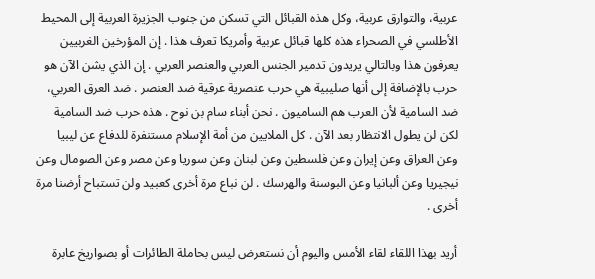عربية، والتوارق عربية، وكل هذه القبائل التي تسكن من جنوب الجزيرة العربية إلى المحيط الأطلسي في الصحراء هذه كلها قبائل عربية وأمريكا تعرف هذا . إن المؤرخين الغربيين يعرفون هذا وبالتالي يريدون تدمير الجنس العربي والعنصر العربي . إن الذي يشن الآن هو حرب بالإضافة إلى أنها صليبية هي حرب عنصرية عرقية ضد العنصر . ضد العرق العربي، ضد السامية لأن العرب هم الساميون . نحن أبناء سام بن نوح . هذه حرب ضد السامية لكن لن يطول الانتظار بعد الآن . كل الملايين من أمة الإسلام مستنفرة للدفاع عن ليبيا وعن العراق وعن إيران وعن فلسطين وعن لبنان وعن سوريا وعن مصر وعن الصومال وعن نيجيريا وعن ألبانيا وعن البوسنة والهرسك . لن نباع مرة أخرى كعبيد ولن تستباح أرضنا مرة أخرى .

أريد بهذا اللقاء لقاء الأمس واليوم أن نستعرض ليس بحاملة الطائرات أو بصواريخ عابرة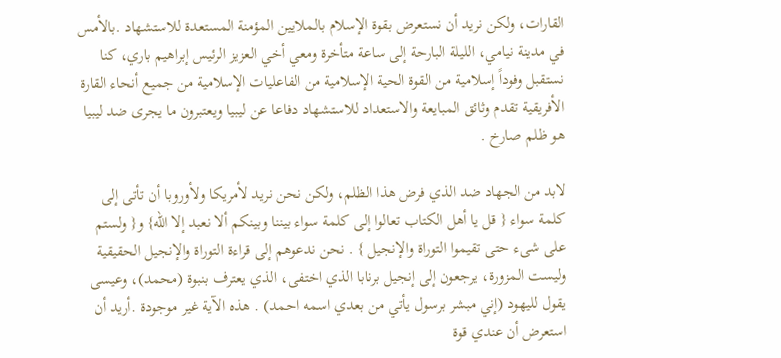القارات، ولكن نريد أن نستعرض بقوة الإسلام بالملايين المؤمنة المستعدة للاستشهاد .بالأمس في مدينة نيامي، الليلة البارحة إلى ساعة متأخرة ومعي أخي العزيز الرئيس إبراهيم باري، كنا نستقبل وفوداً إسلامية من القوة الحية الإسلامية من الفاعليات الإسلامية من جميع أنحاء القارة الأفريقية تقدم وثائق المبايعة والاستعداد للاستشهاد دفاعا عن ليبيا ويعتبرون ما يجرى ضد ليبيا هو ظلم صارخ .

لابد من الجهاد ضد الذي فرض هذا الظلم، ولكن نحن نريد لأمريكا ولأوروبا أن تأتى إلى كلمة سواء { قل يا أهل الكتاب تعالوا إلى كلمة سواء بيننا وبينكم ألا نعبد إلا الله} و{ ولستم على شىء حتى تقيموا التوراة والإنجيل } . نحن ندعوهم إلى قراءة التوراة والإنجيل الحقيقية وليست المزورة، يرجعون إلى إنجيل برنابا الذي اختفى، الذي يعترف بنبوة (محمد)، وعيسى يقول لليهود (إني مبشر برسول يأتي من بعدي اسمه احمد) . هذه الآية غير موجودة .أريد أن استعرض أن عندي قوة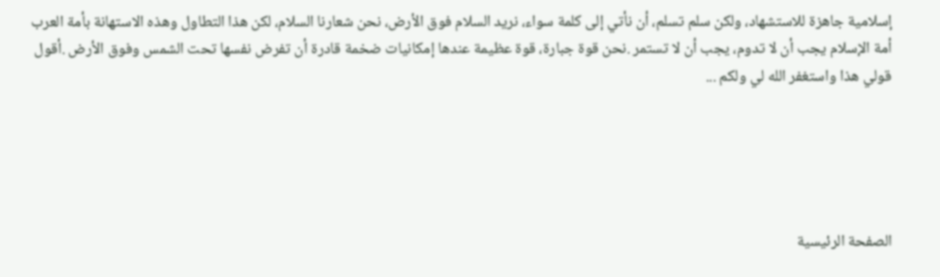إسلامية جاهزة للاستشهاد، ولكن سلم تسلم، أن نأتي إلى كلمة سواء، نريد السلام فوق الأرض، نحن شعارنا السلام، لكن هذا التطاول وهذه الاستهانة بأمة العرب أمة الإسلام يجب أن لا تدوم، يجب أن لا تستمر .نحن قوة جبارة، قوة عظيمة عندها إمكانيات ضخمة قادرة أن تفرض نفسها تحت الشمس وفوق الأرض .أقول قولي هذا واستغفر الله لي ولكم ...





الصفحة الرئيسية